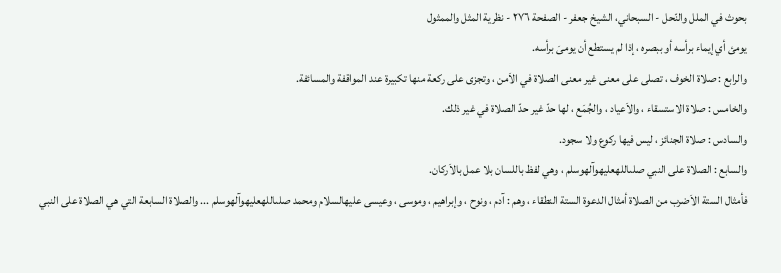بحوث في الملل والنّحل - السبحاني، الشيخ جعفر - الصفحة ٢٧٦ - نظرية المثل والممثول
يومئ أي إيماء برأسه أو ببصره ، إذا لم يستطع أن يومىَ برأسه.
والرابع : صلاة الخوف ، تصلى على معنى غير معنى الصلاة في الاَمن ، وتجزى على ركعة منها تكبيرة عند المواقفة والمسائفة.
والخامس : صلاة الاستسقاء ، والاَعياد ، والجُمَع ، لها حدّ غير حدّ الصلاة في غير ذلك.
والسادس : صلاة الجنائز ، ليس فيها ركوع ولا سجود.
والسابع : الصلاة على النبي صلىاللهعليهوآلهوسلم ، وهي لفظ باللسان بلا عمل بالاَركان.
فأمثال الستة الاَضرب من الصلاة أمثال الدعوة الستة النطقاء ، وهم : آدم ، ونوح ، وإبراهيم ، وموسى ، وعيسى عليهالسلام ومحمد صلىاللهعليهوآلهوسلم ... والصلاة السابعة التي هي الصلاة على النبي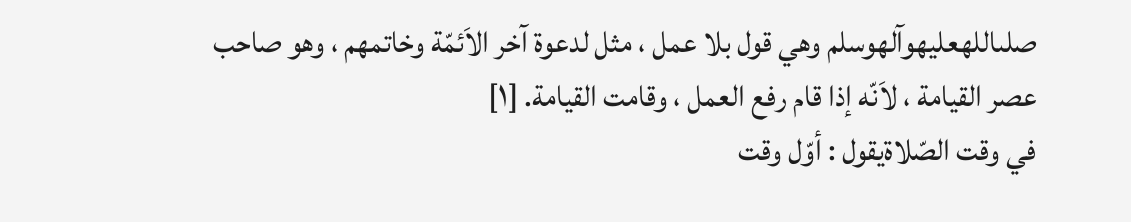صلىاللهعليهوآلهوسلم وهي قول بلا عمل ، مثل لدعوة آخر الاَئمّة وخاتمهم ، وهو صاحب عصر القيامة ، لاَنّه إذا قام رفع العمل ، وقامت القيامة. [١]
في وقت الصّلاةيقول : أوّل وقت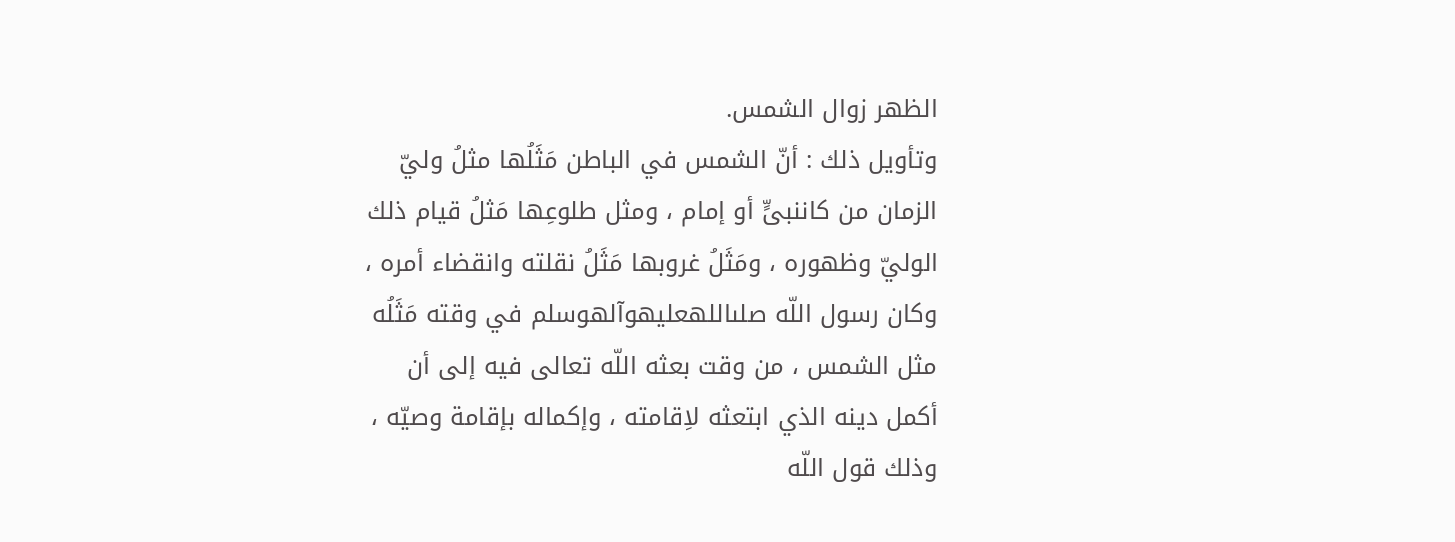الظهر زوال الشمس.
وتأويل ذلك : أنّ الشمس في الباطن مَثَلُها مثلُ وليّ الزمان من كاننبىٍّ أو إمام ، ومثل طلوعِها مَثلُ قيام ذلك الوليّ وظهوره ، ومَثَلُ غروبها مَثَلُ نقلته وانقضاء أمره ، وكان رسول اللّه صلىاللهعليهوآلهوسلم في وقته مَثَلُه مثل الشمس ، من وقت بعثه اللّه تعالى فيه إلى أن أكمل دينه الذي ابتعثه لاِقامته ، وإكماله بإقامة وصيّه ، وذلك قول اللّه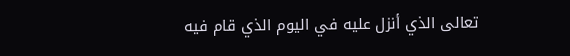تعالى الذي أنزل عليه في اليوم الذي قام فيه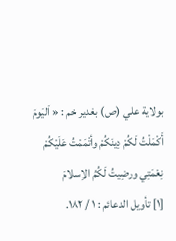بولاية علي (ص) بغدير خم : « اَليَومَ أَكْمَلْتُ لَكُمْ دِينَكُمْ وأتْمَمْتُ عَلَيْكُمْ نِعْمَتِي ورضِيتُ لَكُمُ الاِسلامَ
[١] تأويل الدعائم : ١ / ١٨٢.